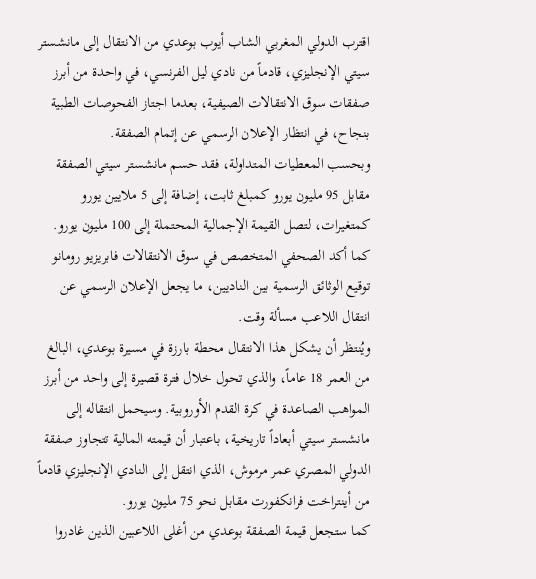اقترب الدولي المغربي الشاب أيوب بوعدي من الانتقال إلى مانشستر سيتي الإنجليزي، قادماً من نادي ليل الفرنسي، في واحدة من أبرز صفقات سوق الانتقالات الصيفية، بعدما اجتاز الفحوصات الطبية بنجاح، في انتظار الإعلان الرسمي عن إتمام الصفقة.
وبحسب المعطيات المتداولة، فقد حسم مانشستر سيتي الصفقة مقابل 95 مليون يورو كمبلغ ثابت، إضافة إلى 5 ملايين يورو كمتغيرات، لتصل القيمة الإجمالية المحتملة إلى 100 مليون يورو. كما أكد الصحفي المتخصص في سوق الانتقالات فابريزيو رومانو توقيع الوثائق الرسمية بين الناديين، ما يجعل الإعلان الرسمي عن انتقال اللاعب مسألة وقت.
ويُنتظر أن يشكل هذا الانتقال محطة بارزة في مسيرة بوعدي، البالغ من العمر 18 عاماً، والذي تحول خلال فترة قصيرة إلى واحد من أبرز المواهب الصاعدة في كرة القدم الأوروبية. وسيحمل انتقاله إلى مانشستر سيتي أبعاداً تاريخية، باعتبار أن قيمته المالية تتجاوز صفقة الدولي المصري عمر مرموش، الذي انتقل إلى النادي الإنجليزي قادماً من أينتراخت فرانكفورت مقابل نحو 75 مليون يورو.
كما ستجعل قيمة الصفقة بوعدي من أغلى اللاعبين الذين غادروا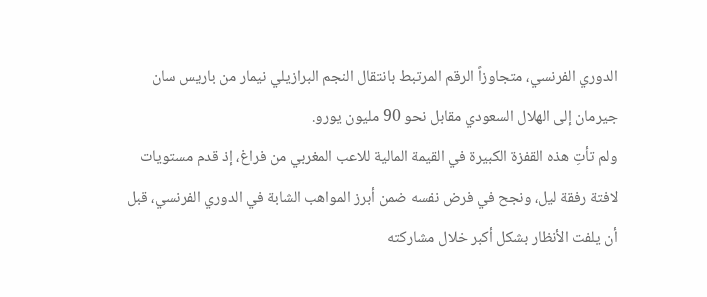الدوري الفرنسي، متجاوزاً الرقم المرتبط بانتقال النجم البرازيلي نيمار من باريس سان جيرمان إلى الهلال السعودي مقابل نحو 90 مليون يورو.
ولم تأتِ هذه القفزة الكبيرة في القيمة المالية للاعب المغربي من فراغ، إذ قدم مستويات لافتة رفقة ليل، ونجح في فرض نفسه ضمن أبرز المواهب الشابة في الدوري الفرنسي، قبل أن يلفت الأنظار بشكل أكبر خلال مشاركته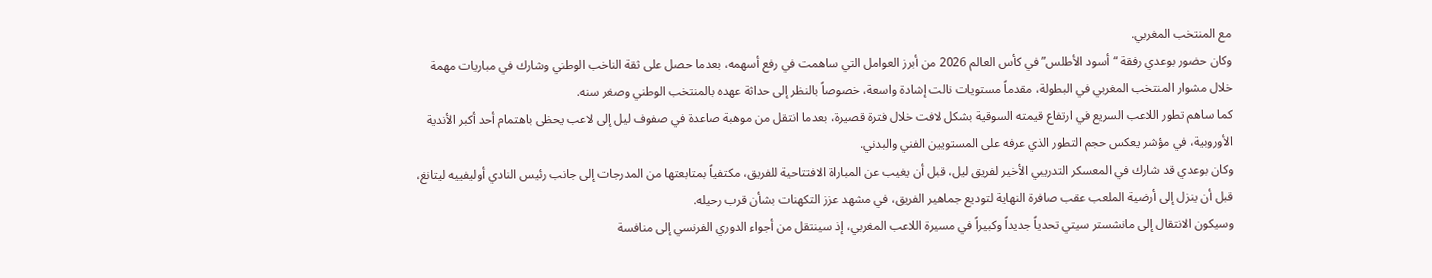مع المنتخب المغربي.
وكان حضور بوعدي رفقة “أسود الأطلس” في كأس العالم 2026 من أبرز العوامل التي ساهمت في رفع أسهمه، بعدما حصل على ثقة الناخب الوطني وشارك في مباريات مهمة خلال مشوار المنتخب المغربي في البطولة، مقدماً مستويات نالت إشادة واسعة، خصوصاً بالنظر إلى حداثة عهده بالمنتخب الوطني وصغر سنه.
كما ساهم تطور اللاعب السريع في ارتفاع قيمته السوقية بشكل لافت خلال فترة قصيرة، بعدما انتقل من موهبة صاعدة في صفوف ليل إلى لاعب يحظى باهتمام أحد أكبر الأندية الأوروبية، في مؤشر يعكس حجم التطور الذي عرفه على المستويين الفني والبدني.
وكان بوعدي قد شارك في المعسكر التدريبي الأخير لفريق ليل، قبل أن يغيب عن المباراة الافتتاحية للفريق، مكتفياً بمتابعتها من المدرجات إلى جانب رئيس النادي أوليفييه ليتانغ، قبل أن ينزل إلى أرضية الملعب عقب صافرة النهاية لتوديع جماهير الفريق، في مشهد عزز التكهنات بشأن قرب رحيله.
وسيكون الانتقال إلى مانشستر سيتي تحدياً جديداً وكبيراً في مسيرة اللاعب المغربي، إذ سينتقل من أجواء الدوري الفرنسي إلى منافسة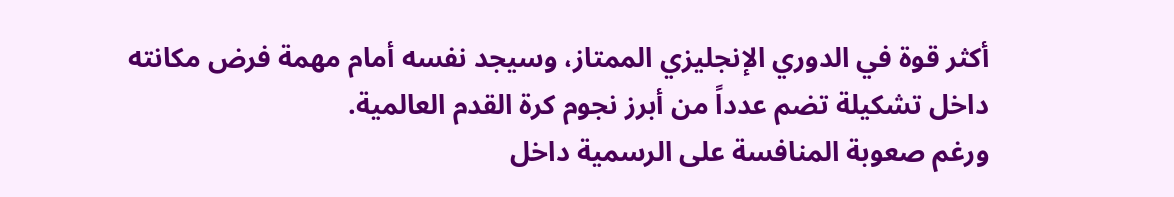أكثر قوة في الدوري الإنجليزي الممتاز، وسيجد نفسه أمام مهمة فرض مكانته داخل تشكيلة تضم عدداً من أبرز نجوم كرة القدم العالمية.
ورغم صعوبة المنافسة على الرسمية داخل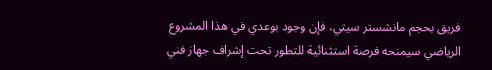فريق بحجم مانشستر سيتي، فإن وجود بوعدي في هذا المشروع الرياضي سيمنحه فرصة استثنائية للتطور تحت إشراف جهاز فني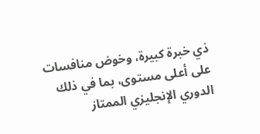ذي خبرة كبيرة، وخوض منافسات على أعلى مستوى، بما في ذلك الدوري الإنجليزي الممتاز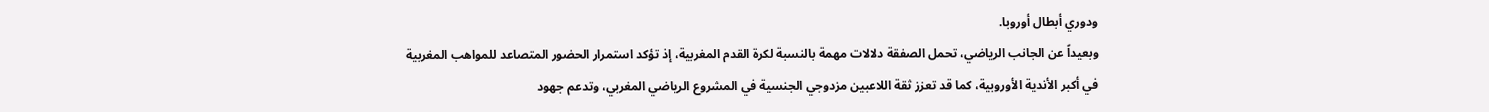ودوري أبطال أوروبا.
وبعيداً عن الجانب الرياضي، تحمل الصفقة دلالات مهمة بالنسبة لكرة القدم المغربية، إذ تؤكد استمرار الحضور المتصاعد للمواهب المغربية في أكبر الأندية الأوروبية، كما قد تعزز ثقة اللاعبين مزدوجي الجنسية في المشروع الرياضي المغربي، وتدعم جهود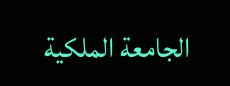الجامعة الملكية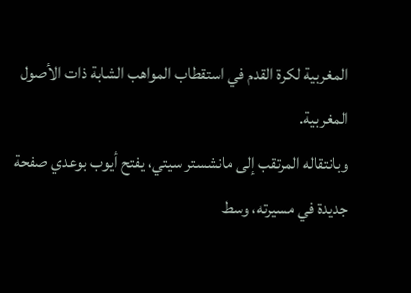المغربية لكرة القدم في استقطاب المواهب الشابة ذات الأصول المغربية.
وبانتقاله المرتقب إلى مانشستر سيتي، يفتح أيوب بوعدي صفحة جديدة في مسيرته، وسط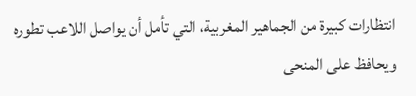انتظارات كبيرة من الجماهير المغربية، التي تأمل أن يواصل اللاعب تطوره ويحافظ على المنحى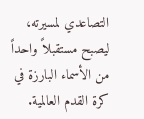التصاعدي لمسيرته، ليصبح مستقبلاً واحداً من الأسماء البارزة في كرة القدم العالمية.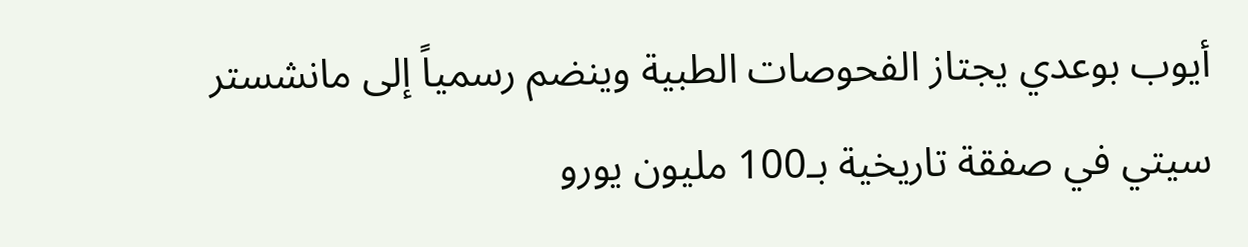أيوب بوعدي يجتاز الفحوصات الطبية وينضم رسمياً إلى مانشستر سيتي في صفقة تاريخية بـ100 مليون يورو